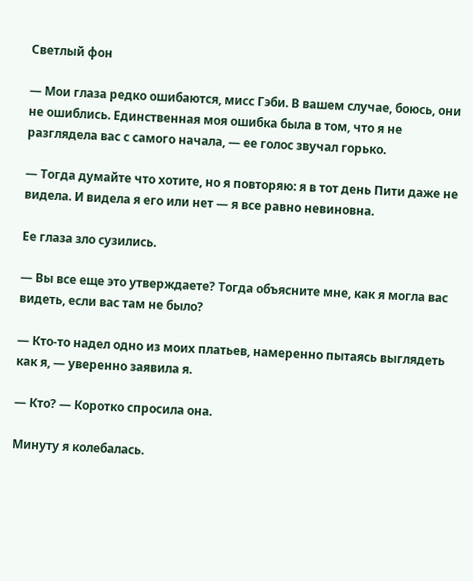Светлый фон

— Мои глаза редко ошибаются, мисс Гэби. В вашем случае, боюсь, они не ошиблись. Единственная моя ошибка была в том, что я не разглядела вас с самого начала, — ее голос звучал горько.

— Тогда думайте что хотите, но я повторяю: я в тот день Пити даже не видела. И видела я его или нет — я все равно невиновна.

Ее глаза зло сузились.

— Вы все еще это утверждаете? Тогда объясните мне, как я могла вас видеть, если вас там не было?

— Кто-то надел одно из моих платьев, намеренно пытаясь выглядеть как я, — уверенно заявила я.

— Кто? — Коротко спросила она.

Минуту я колебалась.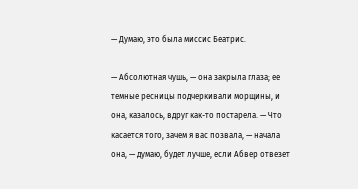— Думаю, это была миссис Беатрис.

— Абсолютная чушь, — она закрыла глаза; ее темные ресницы подчеркивали морщины, и она, казалось, вдруг как-то постарела. — Что касается того, зачем я вас позвала, — начала она, — думаю, будет лучше, если Абвер отвезет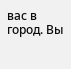вас в город. Вы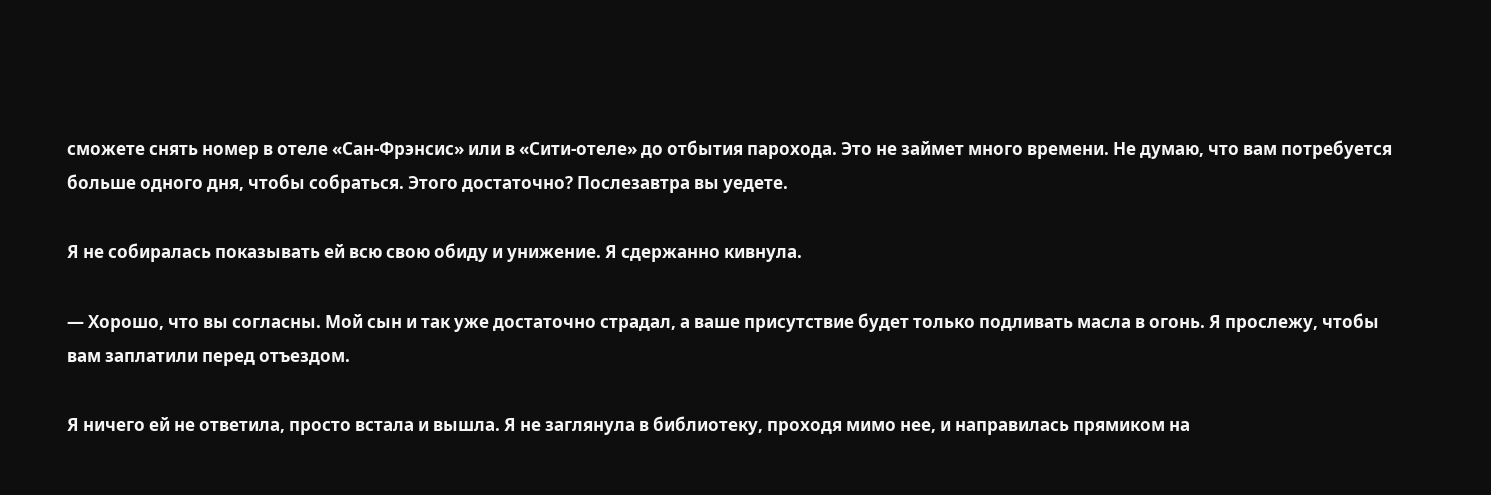сможете снять номер в отеле «Сан-Фрэнсис» или в «Сити-отеле» до отбытия парохода. Это не займет много времени. Не думаю, что вам потребуется больше одного дня, чтобы собраться. Этого достаточно? Послезавтра вы уедете.

Я не собиралась показывать ей всю свою обиду и унижение. Я сдержанно кивнула.

— Хорошо, что вы согласны. Мой сын и так уже достаточно страдал, а ваше присутствие будет только подливать масла в огонь. Я прослежу, чтобы вам заплатили перед отъездом.

Я ничего ей не ответила, просто встала и вышла. Я не заглянула в библиотеку, проходя мимо нее, и направилась прямиком на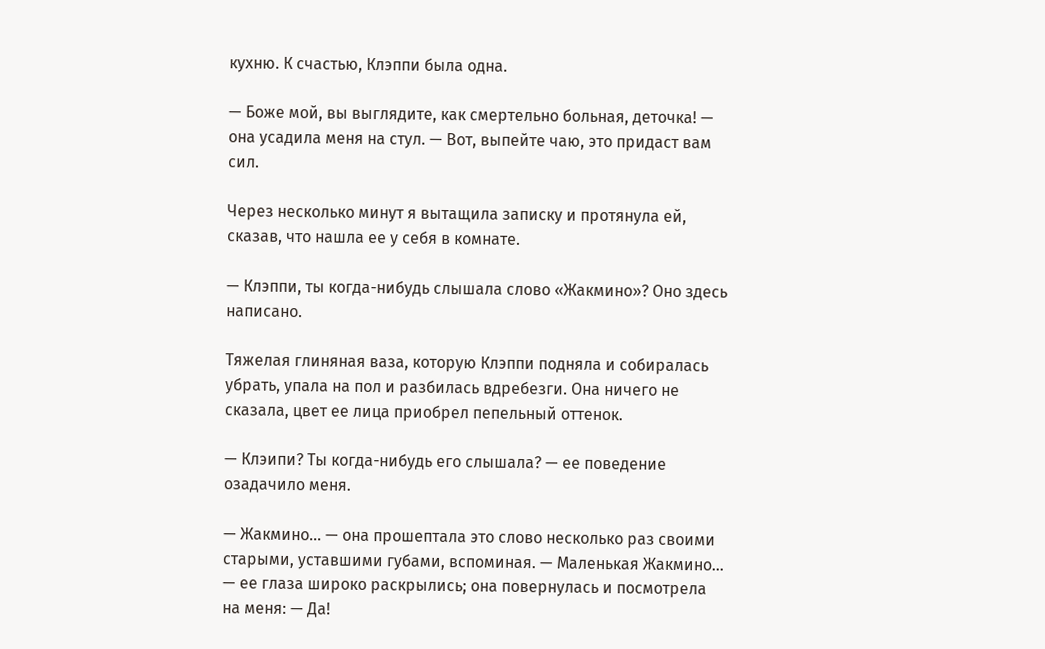кухню. К счастью, Клэппи была одна.

— Боже мой, вы выглядите, как смертельно больная, деточка! — она усадила меня на стул. — Вот, выпейте чаю, это придаст вам сил.

Через несколько минут я вытащила записку и протянула ей, сказав, что нашла ее у себя в комнате.

— Клэппи, ты когда-нибудь слышала слово «Жакмино»? Оно здесь написано.

Тяжелая глиняная ваза, которую Клэппи подняла и собиралась убрать, упала на пол и разбилась вдребезги. Она ничего не сказала, цвет ее лица приобрел пепельный оттенок.

— Клэипи? Ты когда-нибудь его слышала? — ее поведение озадачило меня.

— Жакмино… — она прошептала это слово несколько раз своими старыми, уставшими губами, вспоминая. — Маленькая Жакмино… — ее глаза широко раскрылись; она повернулась и посмотрела на меня: — Да!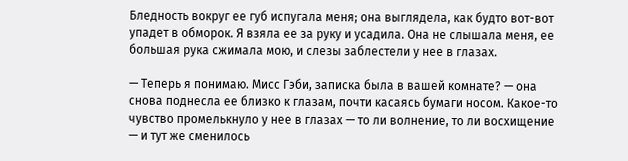Бледность вокруг ее губ испугала меня; она выглядела, как будто вот-вот упадет в обморок. Я взяла ее за руку и усадила. Она не слышала меня, ее большая рука сжимала мою, и слезы заблестели у нее в глазах.

— Теперь я понимаю. Мисс Гэби, записка была в вашей комнате? — она снова поднесла ее близко к глазам, почти касаясь бумаги носом. Какое-то чувство промелькнуло у нее в глазах — то ли волнение, то ли восхищение — и тут же сменилось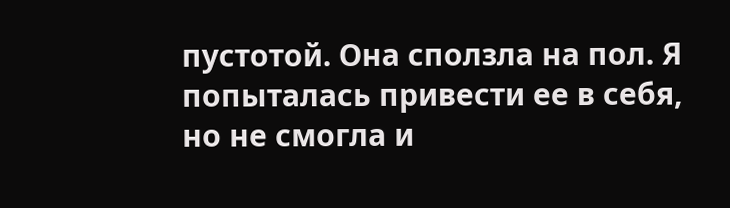пустотой. Она сползла на пол. Я попыталась привести ее в себя, но не смогла и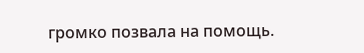громко позвала на помощь.